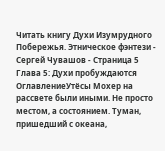Читать книгу Духи Изумрудного Побережья. Этническое фэнтези - Сергей Чувашов - Страница 5
Глава 5: Духи пробуждаются
ОглавлениеУтёсы Мохер на рассвете были иными. Не просто местом, а состоянием. Туман, пришедший с океана,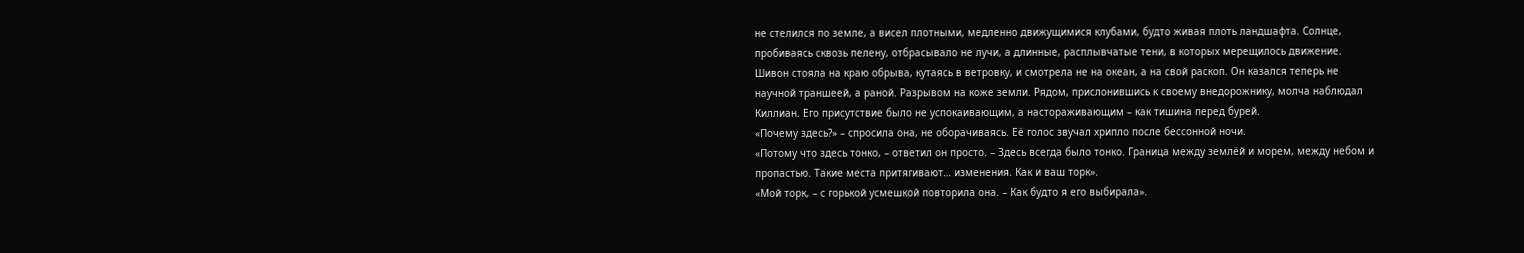не стелился по земле, а висел плотными, медленно движущимися клубами, будто живая плоть ландшафта. Солнце, пробиваясь сквозь пелену, отбрасывало не лучи, а длинные, расплывчатые тени, в которых мерещилось движение.
Шивон стояла на краю обрыва, кутаясь в ветровку, и смотрела не на океан, а на свой раскоп. Он казался теперь не научной траншеей, а раной. Разрывом на коже земли. Рядом, прислонившись к своему внедорожнику, молча наблюдал Киллиан. Его присутствие было не успокаивающим, а настораживающим – как тишина перед бурей.
«Почему здесь?» – спросила она, не оборачиваясь. Её голос звучал хрипло после бессонной ночи.
«Потому что здесь тонко, – ответил он просто. – Здесь всегда было тонко. Граница между землёй и морем, между небом и пропастью. Такие места притягивают… изменения. Как и ваш торк».
«Мой торк, – с горькой усмешкой повторила она. – Как будто я его выбирала».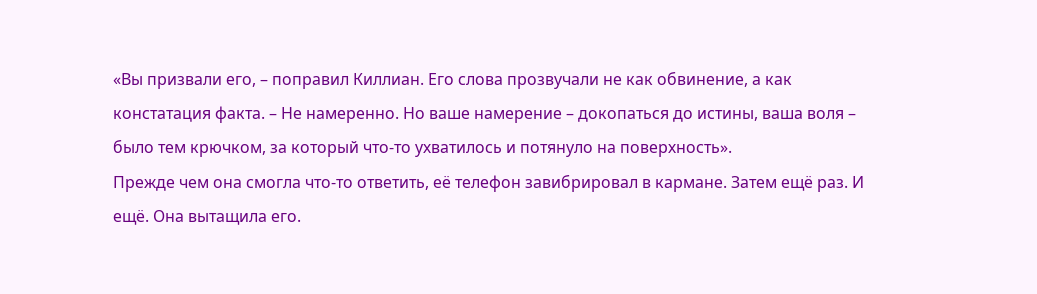«Вы призвали его, – поправил Киллиан. Его слова прозвучали не как обвинение, а как констатация факта. – Не намеренно. Но ваше намерение – докопаться до истины, ваша воля – было тем крючком, за который что-то ухватилось и потянуло на поверхность».
Прежде чем она смогла что-то ответить, её телефон завибрировал в кармане. Затем ещё раз. И ещё. Она вытащила его.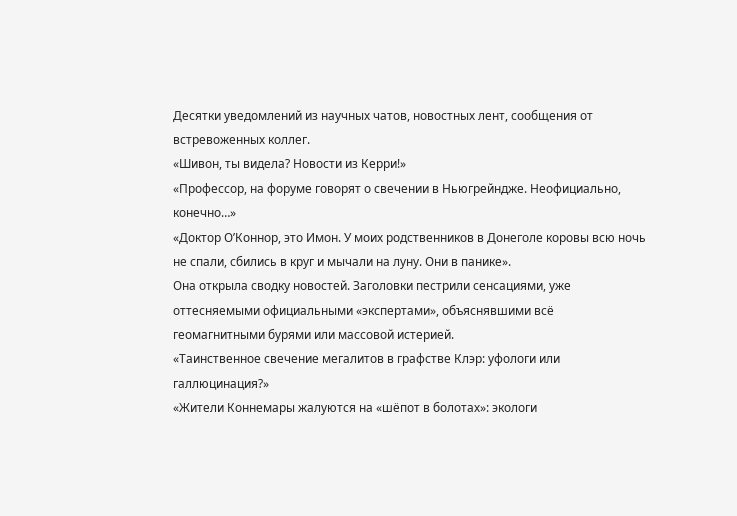Десятки уведомлений из научных чатов, новостных лент, сообщения от встревоженных коллег.
«Шивон, ты видела? Новости из Керри!»
«Профессор, на форуме говорят о свечении в Ньюгрейндже. Неофициально, конечно…»
«Доктор О’Коннор, это Имон. У моих родственников в Донеголе коровы всю ночь не спали, сбились в круг и мычали на луну. Они в панике».
Она открыла сводку новостей. Заголовки пестрили сенсациями, уже оттесняемыми официальными «экспертами», объяснявшими всё геомагнитными бурями или массовой истерией.
«Таинственное свечение мегалитов в графстве Клэр: уфологи или галлюцинация?»
«Жители Коннемары жалуются на «шёпот в болотах»: экологи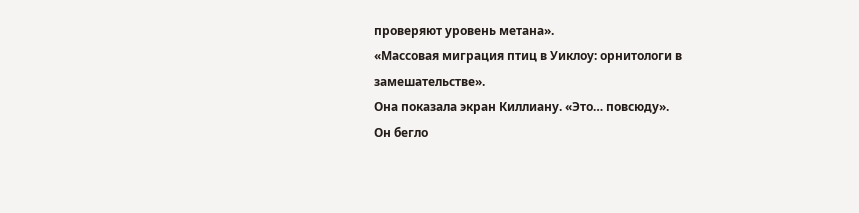проверяют уровень метана».
«Массовая миграция птиц в Уиклоу: орнитологи в замешательстве».
Она показала экран Киллиану. «Это… повсюду».
Он бегло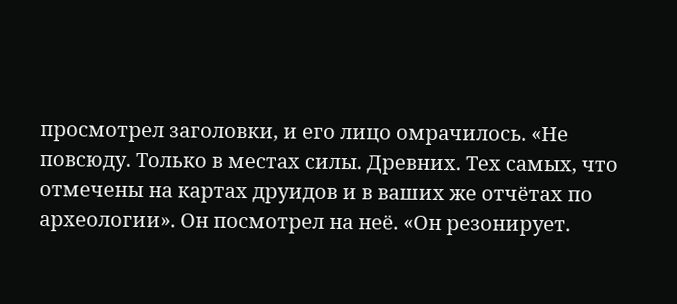просмотрел заголовки, и его лицо омрачилось. «Не повсюду. Только в местах силы. Древних. Тех самых, что отмечены на картах друидов и в ваших же отчётах по археологии». Он посмотрел на неё. «Он резонирует.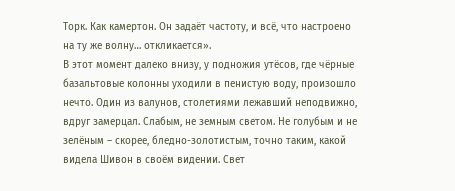Торк. Как камертон. Он задаёт частоту, и всё, что настроено на ту же волну… откликается».
В этот момент далеко внизу, у подножия утёсов, где чёрные базальтовые колонны уходили в пенистую воду, произошло нечто. Один из валунов, столетиями лежавший неподвижно, вдруг замерцал. Слабым, не земным светом. Не голубым и не зелёным – скорее, бледно-золотистым, точно таким, какой видела Шивон в своём видении. Свет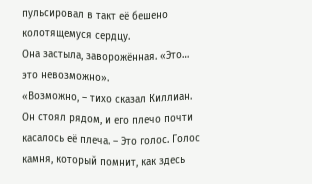пульсировал в такт её бешено колотящемуся сердцу.
Она застыла, заворожённая. «Это… это невозможно».
«Возможно, – тихо сказал Киллиан. Он стоял рядом, и его плечо почти касалось её плеча. – Это голос. Голос камня, который помнит, как здесь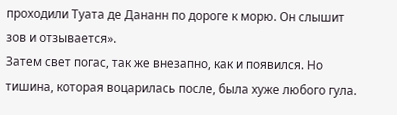проходили Туата де Дананн по дороге к морю. Он слышит зов и отзывается».
Затем свет погас, так же внезапно, как и появился. Но тишина, которая воцарилась после, была хуже любого гула.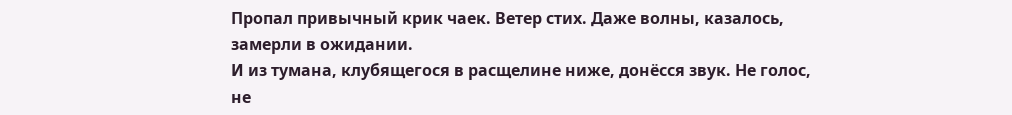Пропал привычный крик чаек. Ветер стих. Даже волны, казалось, замерли в ожидании.
И из тумана, клубящегося в расщелине ниже, донёсся звук. Не голос, не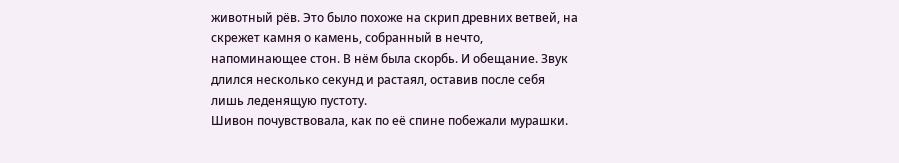животный рёв. Это было похоже на скрип древних ветвей, на скрежет камня о камень, собранный в нечто, напоминающее стон. В нём была скорбь. И обещание. Звук длился несколько секунд и растаял, оставив после себя лишь леденящую пустоту.
Шивон почувствовала, как по её спине побежали мурашки.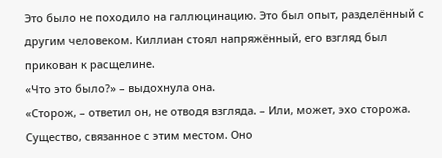Это было не походило на галлюцинацию. Это был опыт, разделённый с другим человеком. Киллиан стоял напряжённый, его взгляд был прикован к расщелине.
«Что это было?» – выдохнула она.
«Сторож, – ответил он, не отводя взгляда. – Или, может, эхо сторожа. Существо, связанное с этим местом. Оно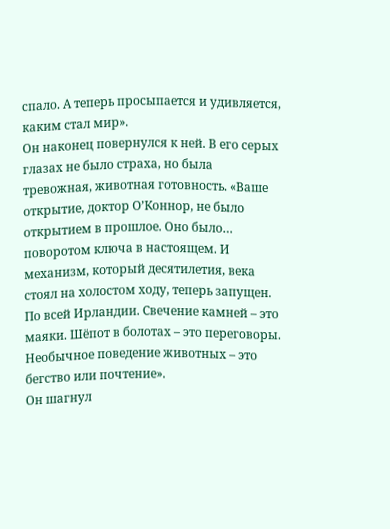спало. А теперь просыпается и удивляется, каким стал мир».
Он наконец повернулся к ней. В его серых глазах не было страха, но была тревожная, животная готовность. «Ваше открытие, доктор О’Коннор, не было открытием в прошлое. Оно было… поворотом ключа в настоящем. И механизм, который десятилетия, века стоял на холостом ходу, теперь запущен. По всей Ирландии. Свечение камней – это маяки. Шёпот в болотах – это переговоры. Необычное поведение животных – это бегство или почтение».
Он шагнул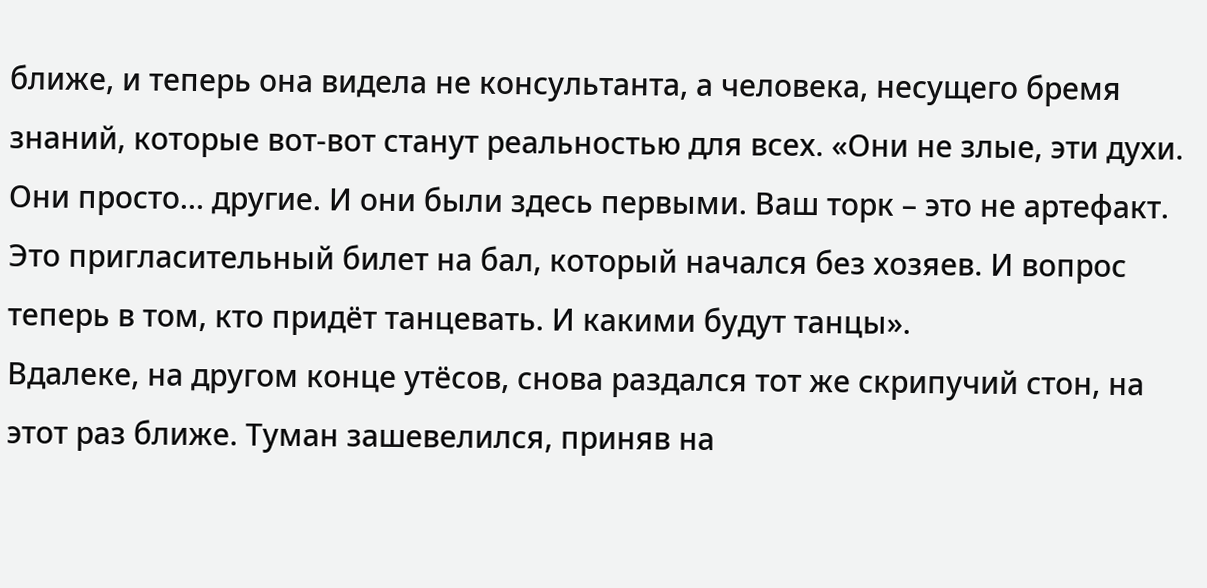ближе, и теперь она видела не консультанта, а человека, несущего бремя знаний, которые вот-вот станут реальностью для всех. «Они не злые, эти духи. Они просто… другие. И они были здесь первыми. Ваш торк – это не артефакт. Это пригласительный билет на бал, который начался без хозяев. И вопрос теперь в том, кто придёт танцевать. И какими будут танцы».
Вдалеке, на другом конце утёсов, снова раздался тот же скрипучий стон, на этот раз ближе. Туман зашевелился, приняв на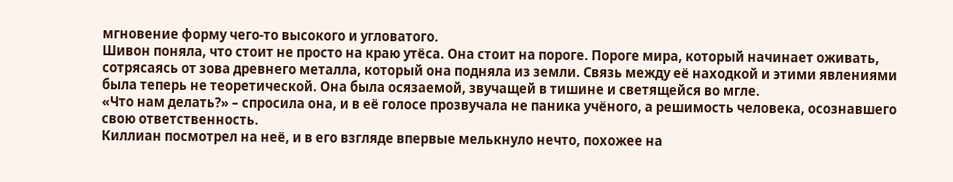мгновение форму чего-то высокого и угловатого.
Шивон поняла, что стоит не просто на краю утёса. Она стоит на пороге. Пороге мира, который начинает оживать, сотрясаясь от зова древнего металла, который она подняла из земли. Связь между её находкой и этими явлениями была теперь не теоретической. Она была осязаемой, звучащей в тишине и светящейся во мгле.
«Что нам делать?» – спросила она, и в её голосе прозвучала не паника учёного, а решимость человека, осознавшего свою ответственность.
Киллиан посмотрел на неё, и в его взгляде впервые мелькнуло нечто, похожее на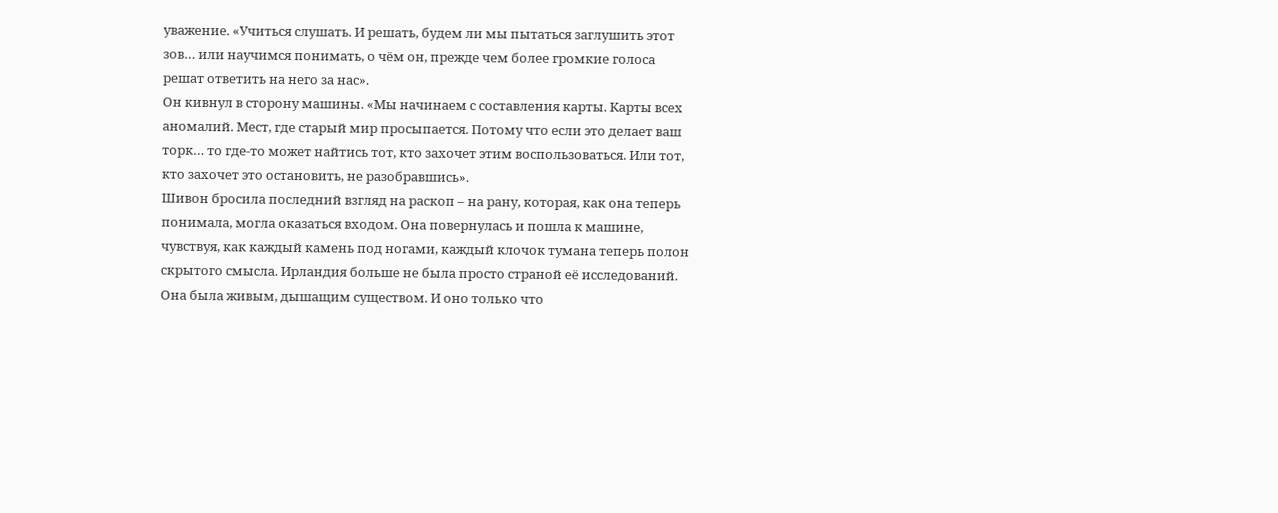уважение. «Учиться слушать. И решать, будем ли мы пытаться заглушить этот зов… или научимся понимать, о чём он, прежде чем более громкие голоса решат ответить на него за нас».
Он кивнул в сторону машины. «Мы начинаем с составления карты. Карты всех аномалий. Мест, где старый мир просыпается. Потому что если это делает ваш торк… то где-то может найтись тот, кто захочет этим воспользоваться. Или тот, кто захочет это остановить, не разобравшись».
Шивон бросила последний взгляд на раскоп – на рану, которая, как она теперь понимала, могла оказаться входом. Она повернулась и пошла к машине, чувствуя, как каждый камень под ногами, каждый клочок тумана теперь полон скрытого смысла. Ирландия больше не была просто страной её исследований. Она была живым, дышащим существом. И оно только что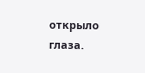открыло глаза.